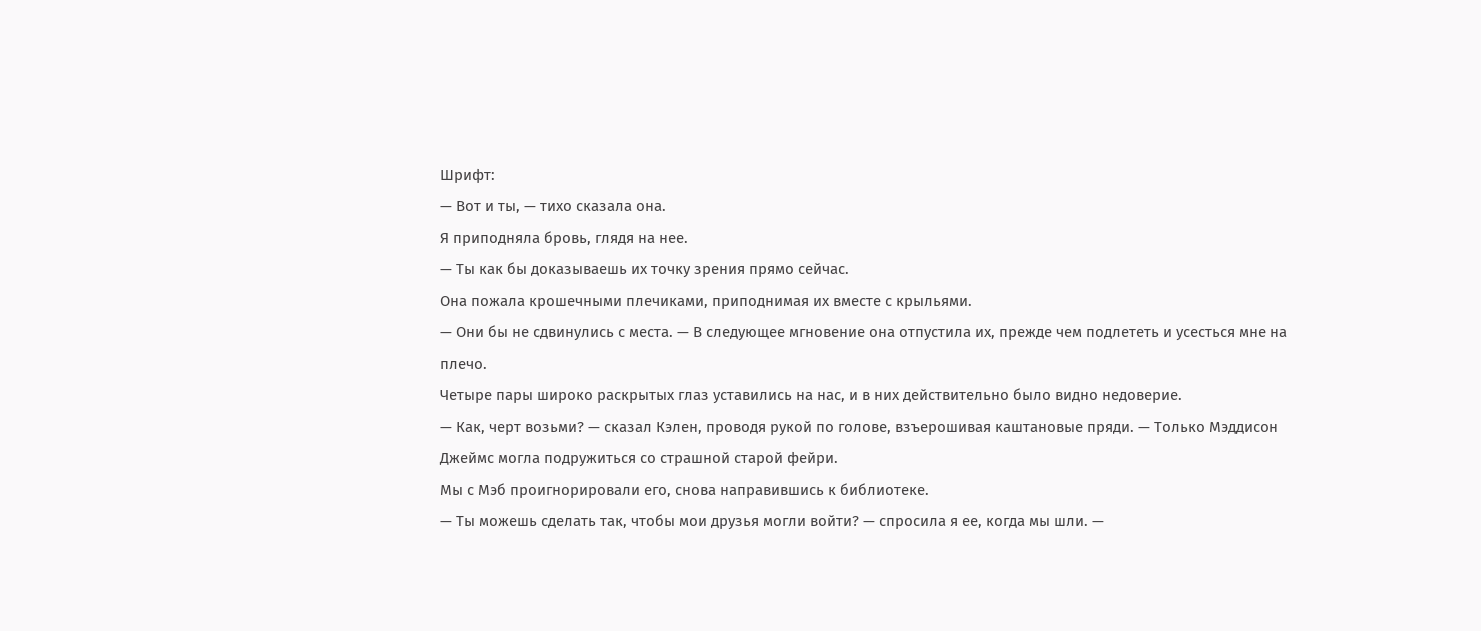Шрифт:
— Вот и ты, — тихо сказала она.
Я приподняла бровь, глядя на нее.
— Ты как бы доказываешь их точку зрения прямо сейчас.
Она пожала крошечными плечиками, приподнимая их вместе с крыльями.
— Они бы не сдвинулись с места. — В следующее мгновение она отпустила их, прежде чем подлететь и усесться мне на плечо.
Четыре пары широко раскрытых глаз уставились на нас, и в них действительно было видно недоверие.
— Как, черт возьми? — сказал Кэлен, проводя рукой по голове, взъерошивая каштановые пряди. — Только Мэддисон Джеймс могла подружиться со страшной старой фейри.
Мы с Мэб проигнорировали его, снова направившись к библиотеке.
— Ты можешь сделать так, чтобы мои друзья могли войти? — спросила я ее, когда мы шли. —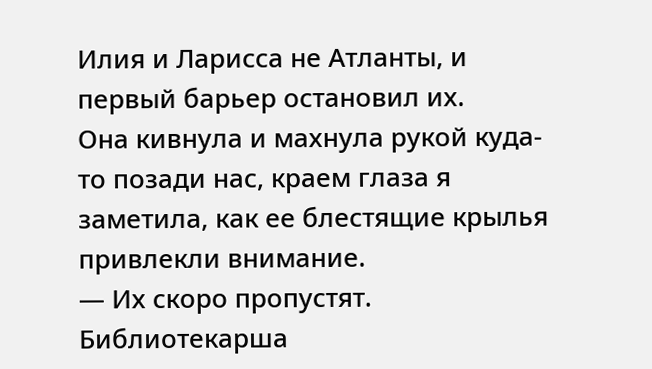Илия и Ларисса не Атланты, и первый барьер остановил их.
Она кивнула и махнула рукой куда-то позади нас, краем глаза я заметила, как ее блестящие крылья привлекли внимание.
— Их скоро пропустят. Библиотекарша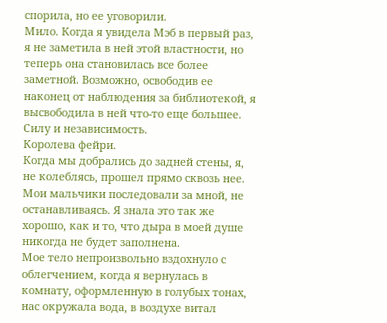спорила, но ее уговорили.
Мило. Когда я увидела Мэб в первый раз, я не заметила в ней этой властности, но теперь она становилась все более заметной. Возможно, освободив ее наконец от наблюдения за библиотекой, я высвободила в ней что-то еще большее. Силу и независимость.
Королева фейри.
Когда мы добрались до задней стены, я, не колеблясь, прошел прямо сквозь нее. Мои мальчики последовали за мной, не останавливаясь. Я знала это так же хорошо, как и то, что дыра в моей душе никогда не будет заполнена.
Мое тело непроизвольно вздохнуло с облегчением, когда я вернулась в комнату, оформленную в голубых тонах, нас окружала вода, в воздухе витал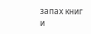запах книг и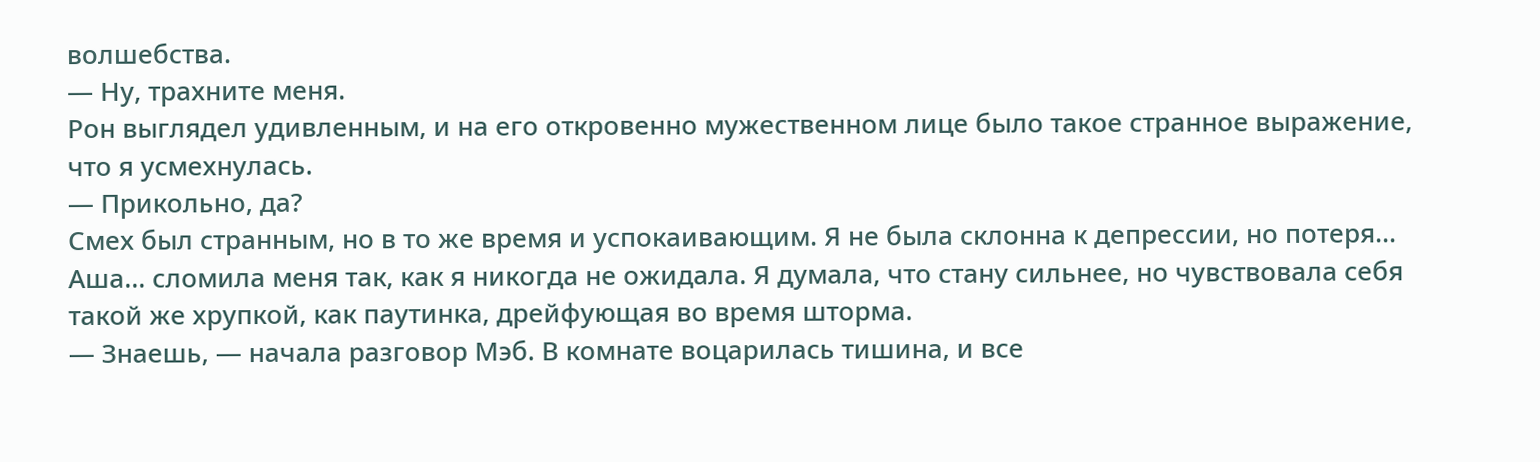волшебства.
— Ну, трахните меня.
Рон выглядел удивленным, и на его откровенно мужественном лице было такое странное выражение, что я усмехнулась.
— Прикольно, да?
Смех был странным, но в то же время и успокаивающим. Я не была склонна к депрессии, но потеря… Аша… сломила меня так, как я никогда не ожидала. Я думала, что стану сильнее, но чувствовала себя такой же хрупкой, как паутинка, дрейфующая во время шторма.
— Знаешь, — начала разговор Мэб. В комнате воцарилась тишина, и все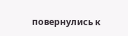повернулись к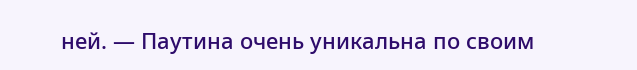ней. — Паутина очень уникальна по своим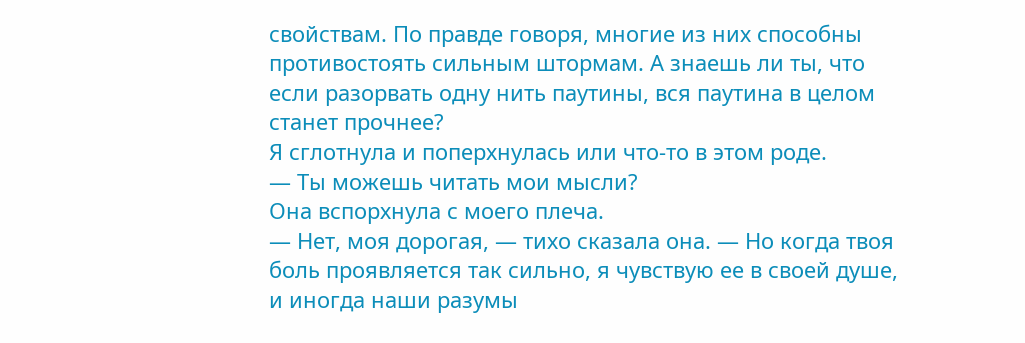свойствам. По правде говоря, многие из них способны противостоять сильным штормам. А знаешь ли ты, что если разорвать одну нить паутины, вся паутина в целом станет прочнее?
Я сглотнула и поперхнулась или что-то в этом роде.
— Ты можешь читать мои мысли?
Она вспорхнула с моего плеча.
— Нет, моя дорогая, — тихо сказала она. — Но когда твоя боль проявляется так сильно, я чувствую ее в своей душе, и иногда наши разумы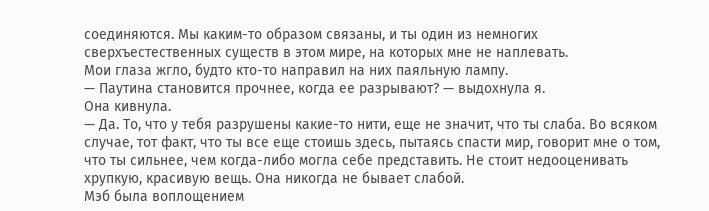соединяются. Мы каким-то образом связаны, и ты один из немногих сверхъестественных существ в этом мире, на которых мне не наплевать.
Мои глаза жгло, будто кто-то направил на них паяльную лампу.
— Паутина становится прочнее, когда ее разрывают? — выдохнула я.
Она кивнула.
— Да. То, что у тебя разрушены какие-то нити, еще не значит, что ты слаба. Во всяком случае, тот факт, что ты все еще стоишь здесь, пытаясь спасти мир, говорит мне о том, что ты сильнее, чем когда-либо могла себе представить. Не стоит недооценивать хрупкую, красивую вещь. Она никогда не бывает слабой.
Мэб была воплощением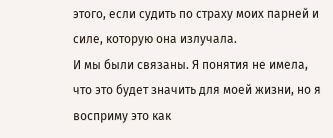этого, если судить по страху моих парней и силе, которую она излучала.
И мы были связаны. Я понятия не имела, что это будет значить для моей жизни, но я восприму это как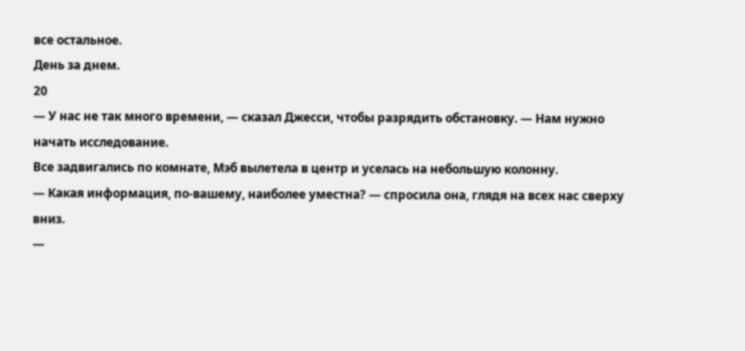все остальное.
День за днем.
20
— У нас не так много времени, — сказал Джесси, чтобы разрядить обстановку. — Нам нужно начать исследование.
Все задвигались по комнате, Мэб вылетела в центр и уселась на небольшую колонну.
— Какая информация, по-вашему, наиболее уместна? — спросила она, глядя на всех нас сверху вниз.
—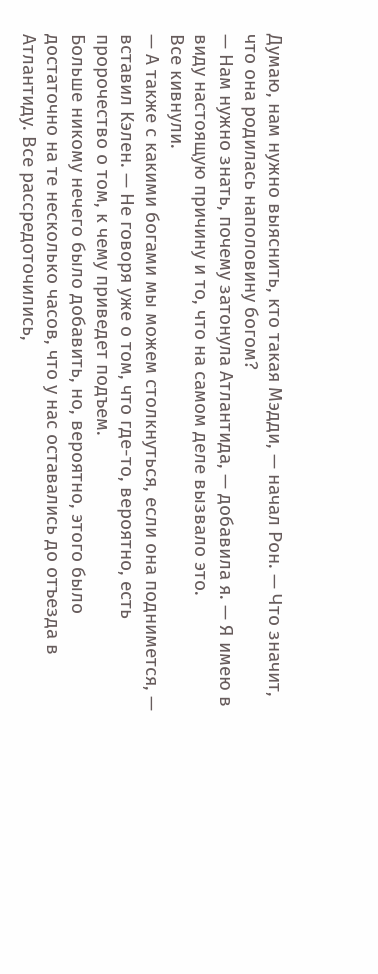Думаю, нам нужно выяснить, кто такая Мэдди, — начал Рон. — Что значит, что она родилась наполовину богом?
— Нам нужно знать, почему затонула Атлантида, — добавила я. — Я имею в виду настоящую причину и то, что на самом деле вызвало это.
Все кивнули.
— А также с какими богами мы можем столкнуться, если она поднимется, — вставил Кэлен. — Не говоря уже о том, что где-то, вероятно, есть пророчество о том, к чему приведет подъем.
Больше никому нечего было добавить, но, вероятно, этого было достаточно на те несколько часов, что у нас оставались до отъезда в Атлантиду. Все рассредоточились,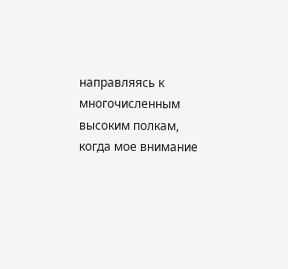направляясь к многочисленным высоким полкам, когда мое внимание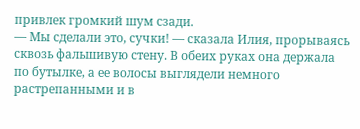привлек громкий шум сзади.
— Мы сделали это, сучки! — сказала Илия, прорываясь сквозь фальшивую стену. В обеих руках она держала по бутылке, а ее волосы выглядели немного растрепанными и в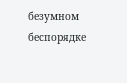безумном беспорядке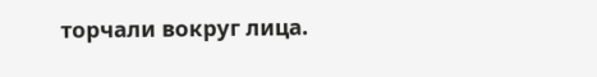торчали вокруг лица.